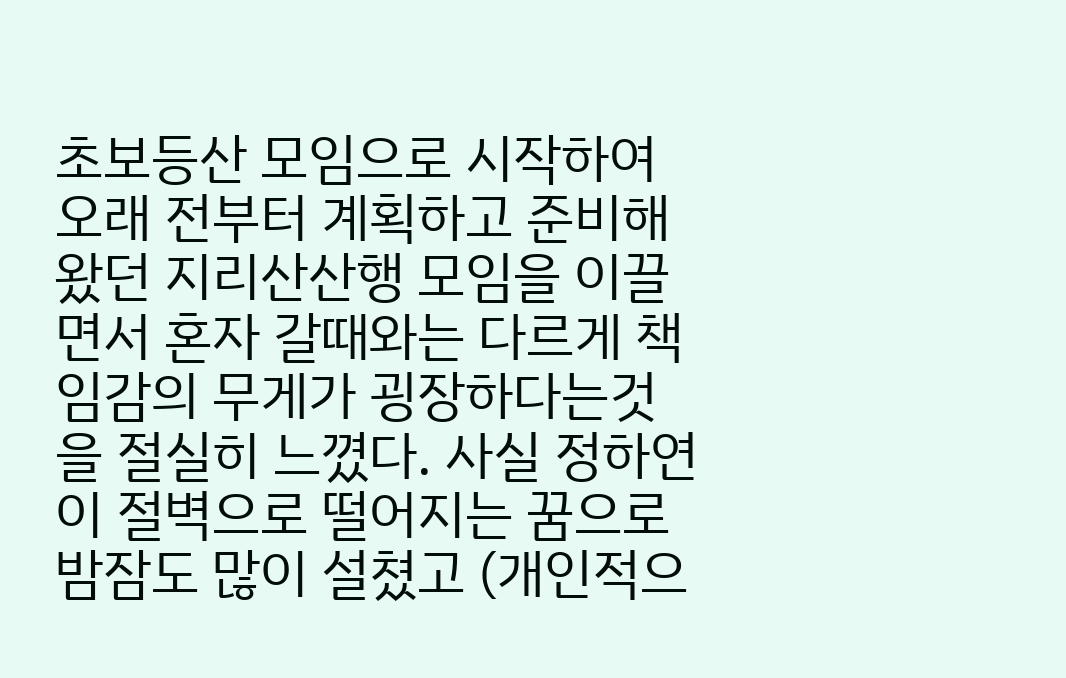초보등산 모임으로 시작하여 오래 전부터 계획하고 준비해왔던 지리산산행 모임을 이끌면서 혼자 갈때와는 다르게 책임감의 무게가 굉장하다는것을 절실히 느꼈다. 사실 정하연이 절벽으로 떨어지는 꿈으로 밤잠도 많이 설쳤고 (개인적으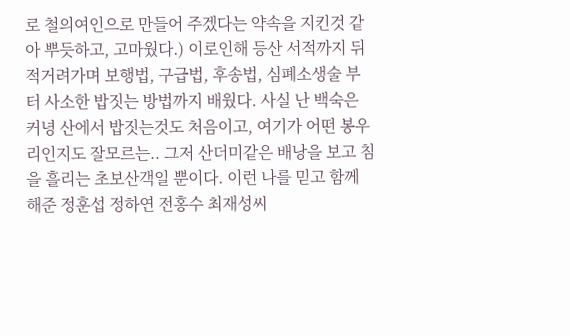로 철의여인으로 만들어 주겠다는 약속을 지킨것 같아 뿌듯하고, 고마웠다.) 이로인해 등산 서적까지 뒤적거려가며 보행법, 구급법, 후송법, 심폐소생술 부터 사소한 밥짓는 방법까지 배웠다. 사실 난 백숙은 커녕 산에서 밥짓는것도 처음이고, 여기가 어떤 봉우리인지도 잘모르는.. 그저 산더미같은 배낭을 보고 침을 흘리는 초보산객일 뿐이다. 이런 나를 믿고 함께 해준 정훈섭 정하연 전홍수 최재성씨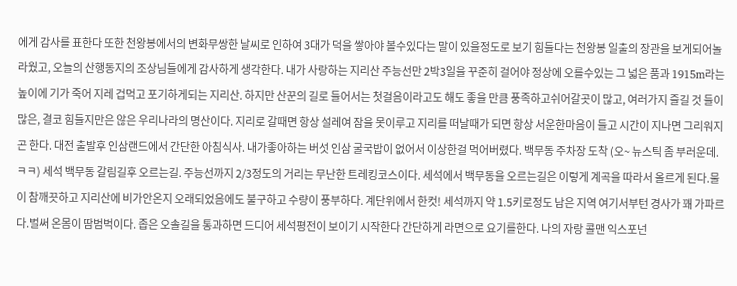에게 감사를 표한다 또한 천왕봉에서의 변화무쌍한 날씨로 인하여 3대가 덕을 쌓아야 볼수있다는 말이 있을정도로 보기 힘들다는 천왕봉 일출의 장관을 보게되어놀라웠고, 오늘의 산행동지의 조상님들에게 감사하게 생각한다. 내가 사랑하는 지리산 주능선만 2박3일을 꾸준히 걸어야 정상에 오를수있는 그 넓은 품과 1915m라는 높이에 기가 죽어 지레 겁먹고 포기하게되는 지리산. 하지만 산꾼의 길로 들어서는 첫걸음이라고도 해도 좋을 만큼 풍족하고쉬어갈곳이 많고, 여러가지 즐길 것 들이 많은, 결코 힘들지만은 않은 우리나라의 명산이다. 지리로 갈때면 항상 설레여 잠을 못이루고 지리를 떠날때가 되면 항상 서운한마음이 들고 시간이 지나면 그리워지곤 한다. 대전 출발후 인삼랜드에서 간단한 아침식사. 내가좋아하는 버섯 인삼 굴국밥이 없어서 이상한걸 먹어버렸다. 백무동 주차장 도착 (오~ 뉴스틱 좀 부러운데. ㅋㅋ) 세석 백무동 갈림길후 오르는길. 주능선까지 2/3정도의 거리는 무난한 트레킹코스이다. 세석에서 백무동을 오르는길은 이렇게 계곡을 따라서 올르게 된다.물이 참깨끗하고 지리산에 비가안온지 오래되었음에도 불구하고 수량이 풍부하다. 계단위에서 한컷! 세석까지 약 1.5키로정도 남은 지역 여기서부턴 경사가 꽤 가파르다.벌써 온몸이 땀범벅이다. 좁은 오솔길을 통과하면 드디어 세석평전이 보이기 시작한다 간단하게 라면으로 요기를한다. 나의 자랑 콜맨 익스포넌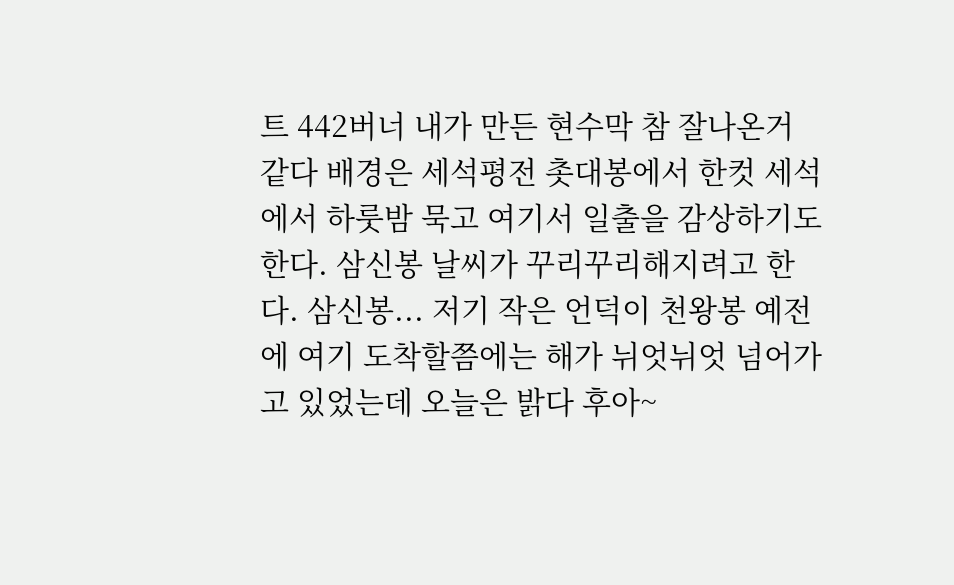트 442버너 내가 만든 현수막 참 잘나온거 같다 배경은 세석평전 촛대봉에서 한컷 세석에서 하룻밤 묵고 여기서 일출을 감상하기도 한다. 삼신봉 날씨가 꾸리꾸리해지려고 한다. 삼신봉... 저기 작은 언덕이 천왕봉 예전에 여기 도착할쯤에는 해가 뉘엇뉘엇 넘어가고 있었는데 오늘은 밝다 후아~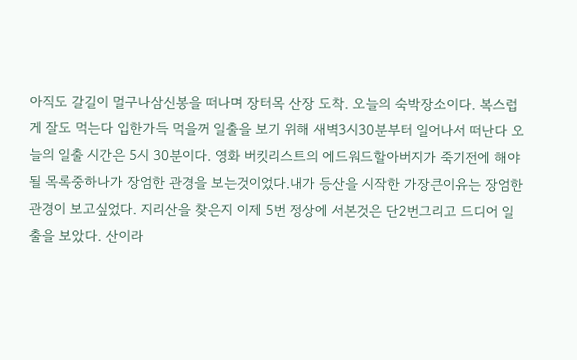아직도 갈길이 멀구나삼신봉을 떠나며 장터목 산장 도착. 오늘의 숙박장소이다. 복스럽게 잘도 먹는다 입한가득 먹을꺼 일출을 보기 위해 새벽3시30분부터 일어나서 떠난다 오늘의 일출 시간은 5시 30분이다. 영화 버킷리스트의 에드워드할아버지가 죽기전에 해야될 목록중하나가 장엄한 관경을 보는것이었다.내가 등산을 시작한 가장큰이유는 장엄한 관경이 보고싶었다. 지리산을 찾은지 이제 5번 정상에 서본것은 단2번그리고 드디어 일출을 보았다. 산이라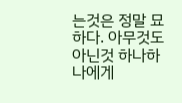는것은 정말 묘하다. 아무것도 아닌것 하나하나에게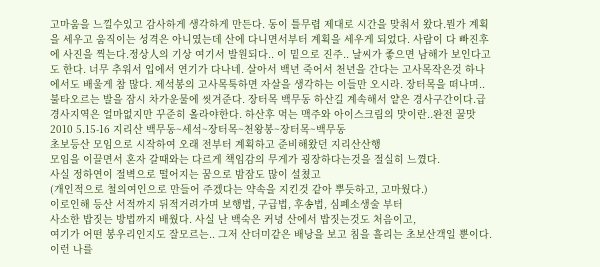고마움을 느낄수있고 감사하게 생각하게 만든다. 동이 틀무렵 제대로 시간을 맞춰서 왔다.뭔가 계획을 세우고 움직이는 성격은 아니였는데 산에 다니면서부터 계획을 세우게 되었다. 사람이 다 빠진후에 사진을 찍는다.정상人의 기상 여기서 발원되다.. 이 밑으로 진주.. 날씨가 좋으면 남해가 보인다고도 한다. 너무 추워서 입에서 연기가 다나네. 살아서 백년 죽어서 천년을 간다는 고사목작은것 하나에서도 배울게 참 많다. 제석봉의 고사목툭하면 자살을 생각하는 이들만 오시라. 장터목을 떠나며.. 불타오르는 발을 잠시 차가운물에 씻겨준다. 장터목 백무동 하산길 계속해서 얕은 경사구간이다.급경사지역은 얼마없지만 꾸준히 올라야한다. 하산후 먹는 맥주와 아이스크림의 맛이란..완전 꿀맛
2010 5.15-16 지리산 백무동~세석~장터목~천왕봉~장터목~백무동
초보등산 모임으로 시작하여 오래 전부터 계획하고 준비해왔던 지리산산행
모임을 이끌면서 혼자 갈때와는 다르게 책임감의 무게가 굉장하다는것을 절실히 느꼈다.
사실 정하연이 절벽으로 떨어지는 꿈으로 밤잠도 많이 설쳤고
(개인적으로 철의여인으로 만들어 주겠다는 약속을 지킨것 같아 뿌듯하고, 고마웠다.)
이로인해 등산 서적까지 뒤적거려가며 보행법, 구급법, 후송법, 심폐소생술 부터
사소한 밥짓는 방법까지 배웠다. 사실 난 백숙은 커녕 산에서 밥짓는것도 처음이고,
여기가 어떤 봉우리인지도 잘모르는.. 그저 산더미같은 배낭을 보고 침을 흘리는 초보산객일 뿐이다.
이런 나를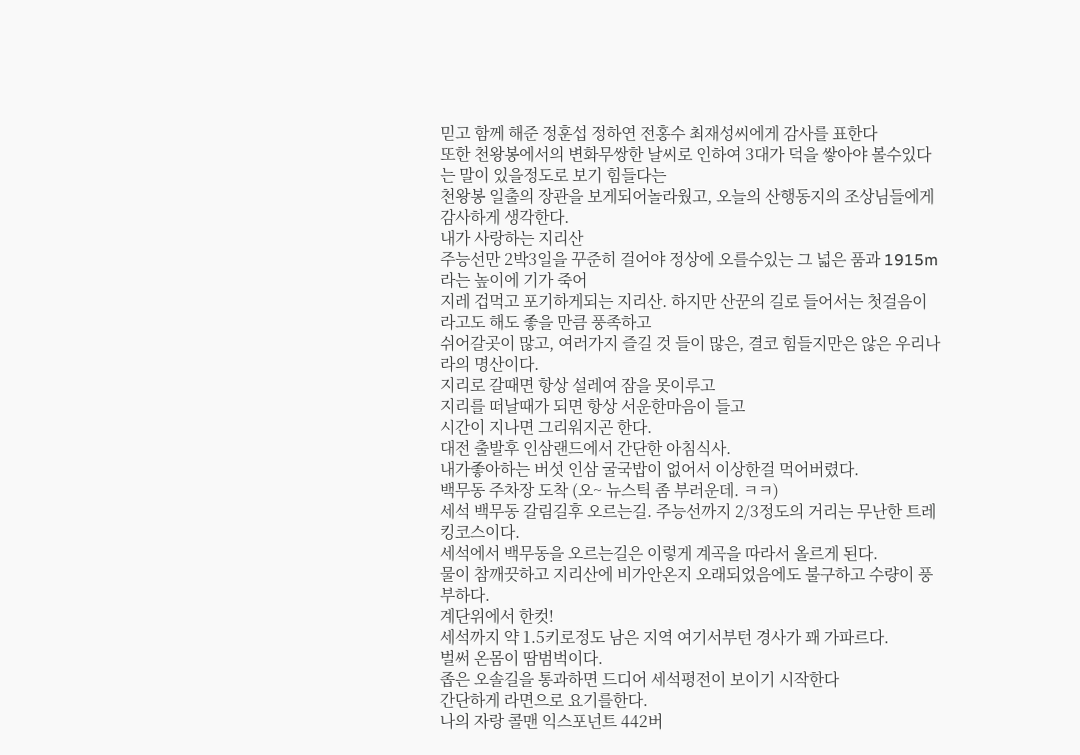믿고 함께 해준 정훈섭 정하연 전홍수 최재성씨에게 감사를 표한다
또한 천왕봉에서의 변화무쌍한 날씨로 인하여 3대가 덕을 쌓아야 볼수있다는 말이 있을정도로 보기 힘들다는
천왕봉 일출의 장관을 보게되어놀라웠고, 오늘의 산행동지의 조상님들에게 감사하게 생각한다.
내가 사랑하는 지리산
주능선만 2박3일을 꾸준히 걸어야 정상에 오를수있는 그 넓은 품과 1915m라는 높이에 기가 죽어
지레 겁먹고 포기하게되는 지리산. 하지만 산꾼의 길로 들어서는 첫걸음이라고도 해도 좋을 만큼 풍족하고
쉬어갈곳이 많고, 여러가지 즐길 것 들이 많은, 결코 힘들지만은 않은 우리나라의 명산이다.
지리로 갈때면 항상 설레여 잠을 못이루고
지리를 떠날때가 되면 항상 서운한마음이 들고
시간이 지나면 그리워지곤 한다.
대전 출발후 인삼랜드에서 간단한 아침식사.
내가좋아하는 버섯 인삼 굴국밥이 없어서 이상한걸 먹어버렸다.
백무동 주차장 도착 (오~ 뉴스틱 좀 부러운데. ㅋㅋ)
세석 백무동 갈림길후 오르는길. 주능선까지 2/3정도의 거리는 무난한 트레킹코스이다.
세석에서 백무동을 오르는길은 이렇게 계곡을 따라서 올르게 된다.
물이 참깨끗하고 지리산에 비가안온지 오래되었음에도 불구하고 수량이 풍부하다.
계단위에서 한컷!
세석까지 약 1.5키로정도 남은 지역 여기서부턴 경사가 꽤 가파르다.
벌써 온몸이 땀범벅이다.
좁은 오솔길을 통과하면 드디어 세석평전이 보이기 시작한다
간단하게 라면으로 요기를한다.
나의 자랑 콜맨 익스포넌트 442버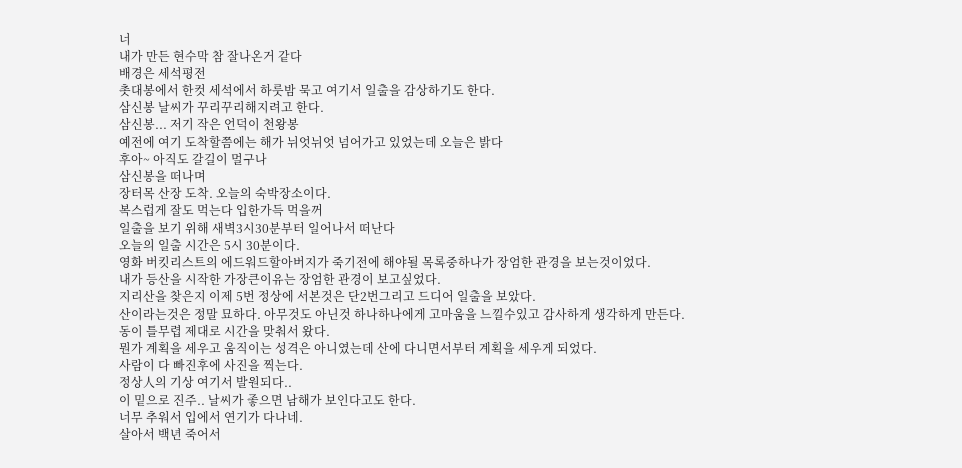너
내가 만든 현수막 참 잘나온거 같다
배경은 세석평전
촛대봉에서 한컷 세석에서 하룻밤 묵고 여기서 일출을 감상하기도 한다.
삼신봉 날씨가 꾸리꾸리해지려고 한다.
삼신봉... 저기 작은 언덕이 천왕봉
예전에 여기 도착할쯤에는 해가 뉘엇뉘엇 넘어가고 있었는데 오늘은 밝다
후아~ 아직도 갈길이 멀구나
삼신봉을 떠나며
장터목 산장 도착. 오늘의 숙박장소이다.
복스럽게 잘도 먹는다 입한가득 먹을꺼
일출을 보기 위해 새벽3시30분부터 일어나서 떠난다
오늘의 일출 시간은 5시 30분이다.
영화 버킷리스트의 에드워드할아버지가 죽기전에 해야될 목록중하나가 장엄한 관경을 보는것이었다.
내가 등산을 시작한 가장큰이유는 장엄한 관경이 보고싶었다.
지리산을 찾은지 이제 5번 정상에 서본것은 단2번그리고 드디어 일출을 보았다.
산이라는것은 정말 묘하다. 아무것도 아닌것 하나하나에게 고마움을 느낄수있고 감사하게 생각하게 만든다.
동이 틀무렵 제대로 시간을 맞춰서 왔다.
뭔가 계획을 세우고 움직이는 성격은 아니였는데 산에 다니면서부터 계획을 세우게 되었다.
사람이 다 빠진후에 사진을 찍는다.
정상人의 기상 여기서 발원되다..
이 밑으로 진주.. 날씨가 좋으면 남해가 보인다고도 한다.
너무 추워서 입에서 연기가 다나네.
살아서 백년 죽어서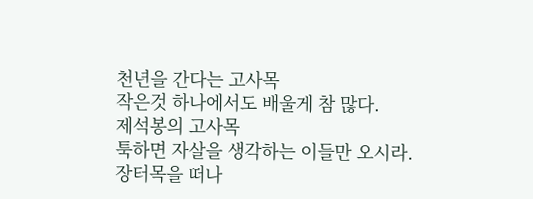천년을 간다는 고사목
작은것 하나에서도 배울게 참 많다.
제석봉의 고사목
툭하면 자살을 생각하는 이들만 오시라.
장터목을 떠나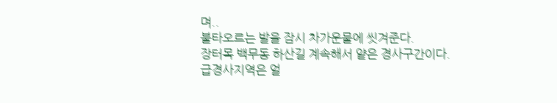며..
불타오르는 발을 잠시 차가운물에 씻겨준다.
장터목 백무동 하산길 계속해서 얕은 경사구간이다.
급경사지역은 얼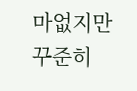마없지만 꾸준히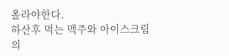올라야한다.
하산후 먹는 맥주와 아이스크림의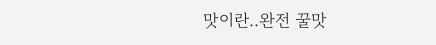맛이란..완전 꿀맛